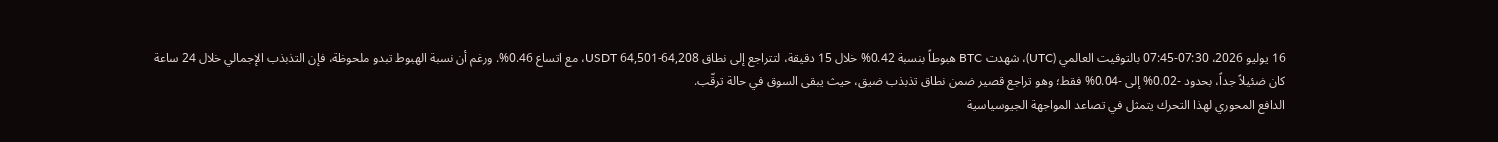16 يوليو 2026، 07:30-07:45 بالتوقيت العالمي (UTC)، شهدت BTC هبوطاً بنسبة 0.42% خلال 15 دقيقة، لتتراجع إلى نطاق 64,208-64,501 USDT، مع اتساع 0.46%. ورغم أن نسبة الهبوط تبدو ملحوظة، فإن التذبذب الإجمالي خلال 24 ساعة كان ضئيلاً جداً، بحدود -0.02% إلى -0.04% فقط؛ وهو تراجع قصير ضمن نطاق تذبذب ضيق، حيث يبقى السوق في حالة ترقّب.
الدافع المحوري لهذا التحرك يتمثل في تصاعد المواجهة الجيوسياسية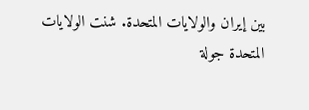بين إيران والولايات المتحدة. شنت الولايات المتحدة جولة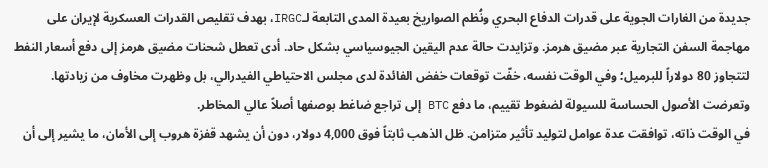جديدة من الغارات الجوية على قدرات الدفاع البحري ونُظم الصواريخ بعيدة المدى التابعة لـIRGC، بهدف تقليص القدرات العسكرية لإيران على مهاجمة السفن التجارية عبر مضيق هرمز. وتزايدت حالة عدم اليقين الجيوسياسي بشكل حاد. أدى تعطل شحنات مضيق هرمز إلى دفع أسعار النفط لتتجاوز 80 دولاراً للبرميل؛ وفي الوقت نفسه، خفّت توقعات خفض الفائدة لدى مجلس الاحتياطي الفيدرالي، بل وظهرت مخاوف من زيادتها. وتعرضت الأصول الحساسة للسيولة لضغوط تقييم، ما دفع BTC إلى تراجع ضاغط بوصفها أصلاً عالي المخاطر.
في الوقت ذاته، توافقت عدة عوامل لتوليد تأثير متزامن. ظل الذهب ثابتاً فوق 4,000 دولار، دون أن يشهد قفزة هروب إلى الأمان، ما يشير إلى أن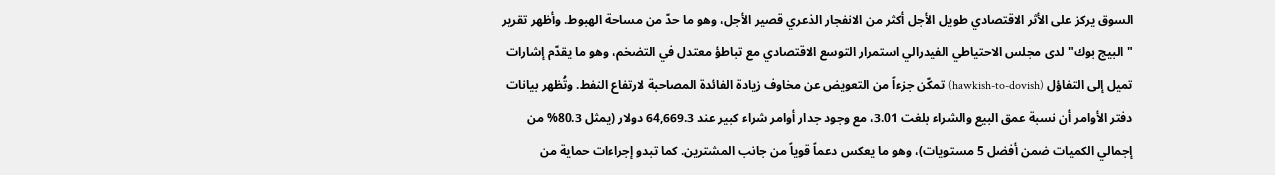السوق يركز على الأثر الاقتصادي طويل الأجل أكثر من الانفجار الذعري قصير الأجل، وهو ما حدّ من مساحة الهبوط. وأظهر تقرير "البيج بوك" لدى مجلس الاحتياطي الفيدرالي استمرار التوسع الاقتصادي مع تباطؤ معتدل في التضخم، وهو ما يقدّم إشارات تميل إلى التفاؤل (hawkish-to-dovish) تمكّن جزءاً من التعويض عن مخاوف زيادة الفائدة المصاحبة لارتفاع النفط. وتُظهر بيانات دفتر الأوامر أن نسبة عمق البيع والشراء بلغت 3.01، مع وجود جدار أوامر شراء كبير عند 64,669.3 دولار (يمثل 80.3% من إجمالي الكميات ضمن أفضل 5 مستويات)، وهو ما يعكس دعماً قوياً من جانب المشترين. كما تبدو إجراءات حماية من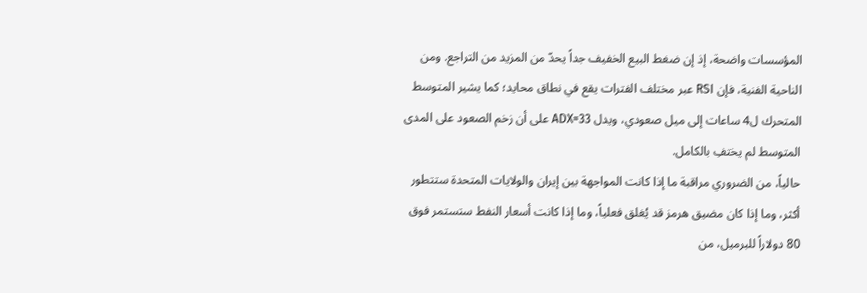المؤسسات واضحة، إذ إن ضغط البيع الخفيف جداً يحدّ من المزيد من التراجع. ومن الناحية الفنية، فإن RSI عبر مختلف الفترات يقع في نطاق محايد؛ كما يشير المتوسط المتحرك ل4 ساعات إلى ميل صعودي، ويدل ADX=33 على أن زخم الصعود على المدى المتوسط لم يختفِ بالكامل.
حالياً، من الضروري مراقبة ما إذا كانت المواجهة بين إيران والولايات المتحدة ستتطور أكثر، وما إذا كان مضيق هرمز قد يُغلق فعلياً، وما إذا كانت أسعار النفط ستستمر فوق 80 دولاراً للبرميل، من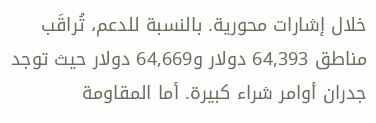خلال إشارات محورية. بالنسبة للدعم، تُراقَب مناطق 64,393 دولار و64,669 دولار حيث توجد جدران أوامر شراء كبيرة. أما المقاومة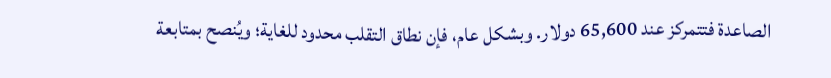الصاعدة فتتمركز عند 65,600 دولار. وبشكل عام، فإن نطاق التقلب محدود للغاية؛ ويُنصح بمتابعة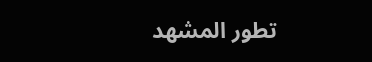تطور المشهد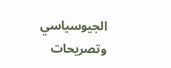الجيوسياسي وتصريحات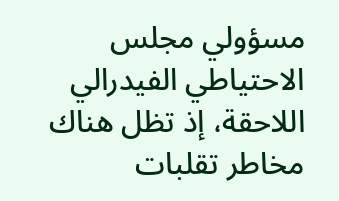مسؤولي مجلس الاحتياطي الفيدرالي اللاحقة، إذ تظل هناك مخاطر تقلبات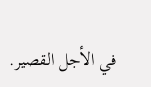في الأجل القصير.